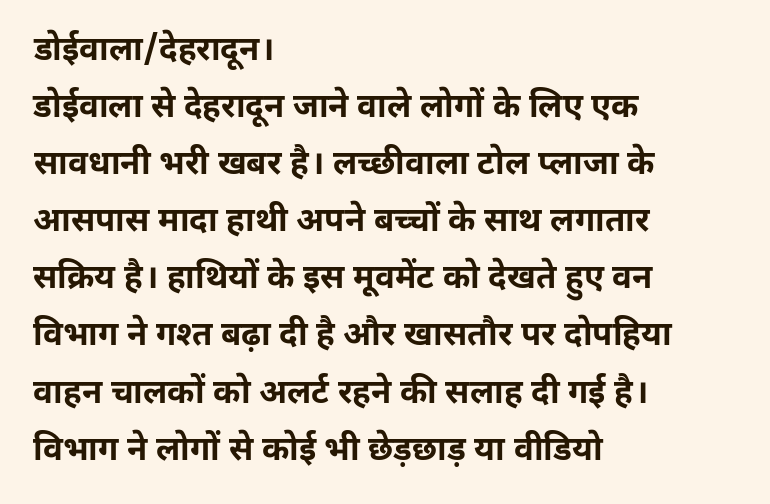डोईवाला/देहरादून।
डोईवाला से देहरादून जाने वाले लोगों के लिए एक सावधानी भरी खबर है। लच्छीवाला टोल प्लाजा के आसपास मादा हाथी अपने बच्चों के साथ लगातार सक्रिय है। हाथियों के इस मूवमेंट को देखते हुए वन विभाग ने गश्त बढ़ा दी है और खासतौर पर दोपहिया वाहन चालकों को अलर्ट रहने की सलाह दी गई है। विभाग ने लोगों से कोई भी छेड़छाड़ या वीडियो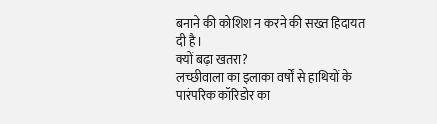बनाने की कोशिश न करने की सख्त हिदायत दी है।
क्यों बढ़ा खतरा?
लच्छीवाला का इलाका वर्षों से हाथियों के पारंपरिक कॉरिडोर का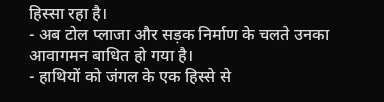हिस्सा रहा है।
- अब टोल प्लाजा और सड़क निर्माण के चलते उनका आवागमन बाधित हो गया है।
- हाथियों को जंगल के एक हिस्से से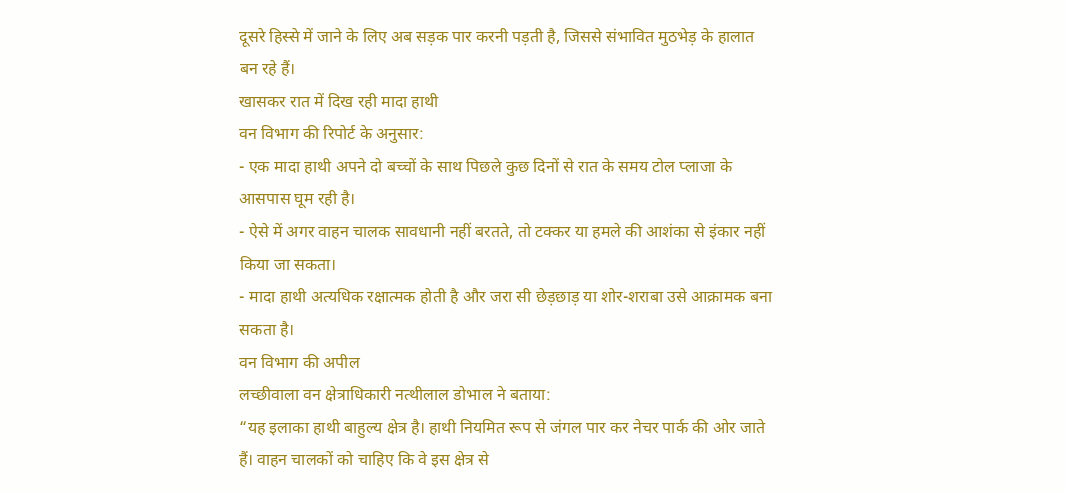दूसरे हिस्से में जाने के लिए अब सड़क पार करनी पड़ती है, जिससे संभावित मुठभेड़ के हालात बन रहे हैं।
खासकर रात में दिख रही मादा हाथी
वन विभाग की रिपोर्ट के अनुसार:
- एक मादा हाथी अपने दो बच्चों के साथ पिछले कुछ दिनों से रात के समय टोल प्लाजा के आसपास घूम रही है।
- ऐसे में अगर वाहन चालक सावधानी नहीं बरतते, तो टक्कर या हमले की आशंका से इंकार नहीं किया जा सकता।
- मादा हाथी अत्यधिक रक्षात्मक होती है और जरा सी छेड़छाड़ या शोर-शराबा उसे आक्रामक बना सकता है।
वन विभाग की अपील
लच्छीवाला वन क्षेत्राधिकारी नत्थीलाल डोभाल ने बताया:
“यह इलाका हाथी बाहुल्य क्षेत्र है। हाथी नियमित रूप से जंगल पार कर नेचर पार्क की ओर जाते हैं। वाहन चालकों को चाहिए कि वे इस क्षेत्र से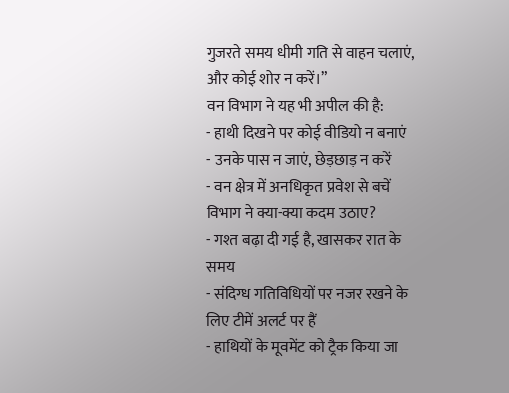गुजरते समय धीमी गति से वाहन चलाएं, और कोई शोर न करें।”
वन विभाग ने यह भी अपील की है:
- हाथी दिखने पर कोई वीडियो न बनाएं
- उनके पास न जाएं, छेड़छाड़ न करें
- वन क्षेत्र में अनधिकृत प्रवेश से बचें
विभाग ने क्या-क्या कदम उठाए?
- गश्त बढ़ा दी गई है, खासकर रात के समय
- संदिग्ध गतिविधियों पर नजर रखने के लिए टीमें अलर्ट पर हैं
- हाथियों के मूवमेंट को ट्रैक किया जा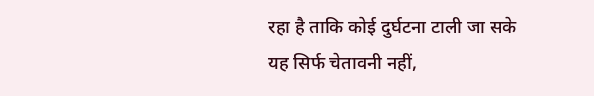रहा है ताकि कोई दुर्घटना टाली जा सके
यह सिर्फ चेतावनी नहीं,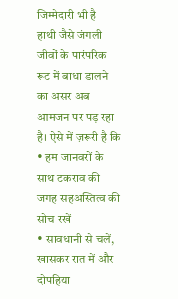जिम्मेदारी भी है
हाथी जैसे जंगली जीवों के पारंपरिक रूट में बाधा डालने का असर अब आमजन पर पड़ रहा है। ऐसे में ज़रूरी है कि
• हम जानवरों के साथ टकराव की जगह सहअस्तित्व की सोच रखें
• सावधानी से चलें, खासकर रात में और दोपहिया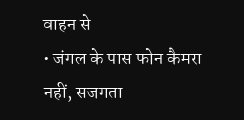वाहन से
• जंगल के पास फोन कैमरा नहीं, सजगता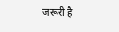जरूरी है